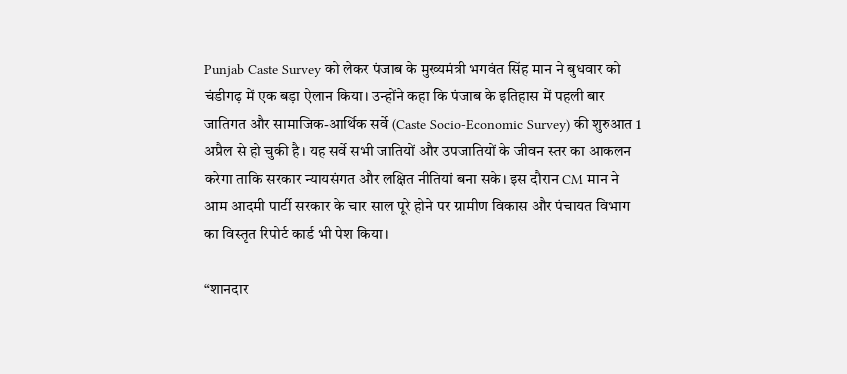Punjab Caste Survey को लेकर पंजाब के मुख्यमंत्री भगवंत सिंह मान ने बुधवार को चंडीगढ़ में एक बड़ा ऐलान किया। उन्होंने कहा कि पंजाब के इतिहास में पहली बार जातिगत और सामाजिक-आर्थिक सर्वे (Caste Socio-Economic Survey) की शुरुआत 1 अप्रैल से हो चुकी है। यह सर्वे सभी जातियों और उपजातियों के जीवन स्तर का आकलन करेगा ताकि सरकार न्यायसंगत और लक्षित नीतियां बना सके। इस दौरान CM मान ने आम आदमी पार्टी सरकार के चार साल पूरे होने पर ग्रामीण विकास और पंचायत विभाग का विस्तृत रिपोर्ट कार्ड भी पेश किया।

“शानदार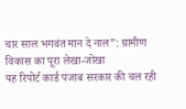चार साल भगवंत मान दे नाल”: ग्रामीण विकास का पूरा लेखा-जोखा
यह रिपोर्ट कार्ड पंजाब सरकार की चल रही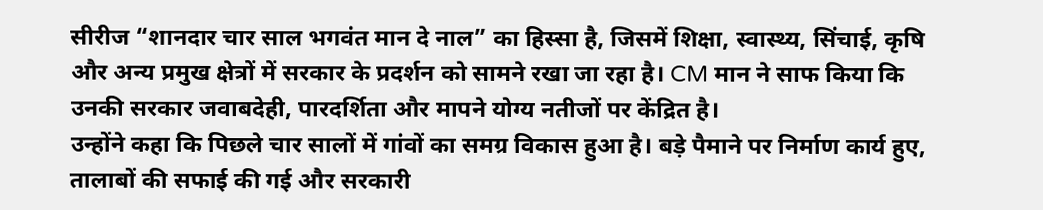सीरीज “शानदार चार साल भगवंत मान दे नाल” का हिस्सा है, जिसमें शिक्षा, स्वास्थ्य, सिंचाई, कृषि और अन्य प्रमुख क्षेत्रों में सरकार के प्रदर्शन को सामने रखा जा रहा है। CM मान ने साफ किया कि उनकी सरकार जवाबदेही, पारदर्शिता और मापने योग्य नतीजों पर केंद्रित है।
उन्होंने कहा कि पिछले चार सालों में गांवों का समग्र विकास हुआ है। बड़े पैमाने पर निर्माण कार्य हुए, तालाबों की सफाई की गई और सरकारी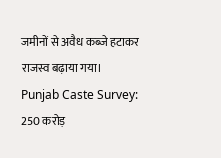जमीनों से अवैध कब्जे हटाकर राजस्व बढ़ाया गया।
Punjab Caste Survey: 250 करोड़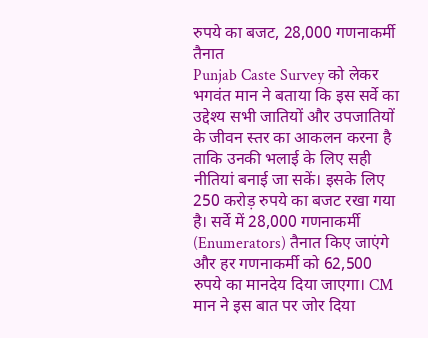रुपये का बजट, 28,000 गणनाकर्मी तैनात
Punjab Caste Survey को लेकर भगवंत मान ने बताया कि इस सर्वे का उद्देश्य सभी जातियों और उपजातियों के जीवन स्तर का आकलन करना है ताकि उनकी भलाई के लिए सही नीतियां बनाई जा सकें। इसके लिए 250 करोड़ रुपये का बजट रखा गया है। सर्वे में 28,000 गणनाकर्मी (Enumerators) तैनात किए जाएंगे और हर गणनाकर्मी को 62,500 रुपये का मानदेय दिया जाएगा। CM मान ने इस बात पर जोर दिया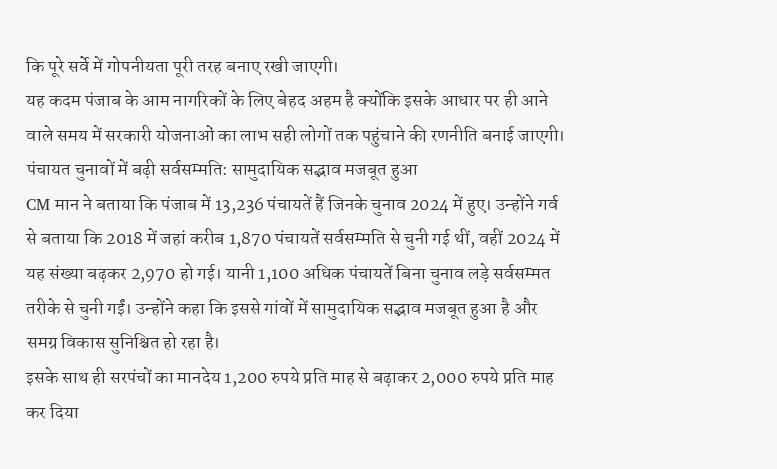कि पूरे सर्वे में गोपनीयता पूरी तरह बनाए रखी जाएगी।
यह कदम पंजाब के आम नागरिकों के लिए बेहद अहम है क्योंकि इसके आधार पर ही आने वाले समय में सरकारी योजनाओं का लाभ सही लोगों तक पहुंचाने की रणनीति बनाई जाएगी।
पंचायत चुनावों में बढ़ी सर्वसम्मति: सामुदायिक सद्भाव मजबूत हुआ
CM मान ने बताया कि पंजाब में 13,236 पंचायतें हैं जिनके चुनाव 2024 में हुए। उन्होंने गर्व से बताया कि 2018 में जहां करीब 1,870 पंचायतें सर्वसम्मति से चुनी गई थीं, वहीं 2024 में यह संख्या बढ़कर 2,970 हो गई। यानी 1,100 अधिक पंचायतें बिना चुनाव लड़े सर्वसम्मत तरीके से चुनी गईं। उन्होंने कहा कि इससे गांवों में सामुदायिक सद्भाव मजबूत हुआ है और समग्र विकास सुनिश्चित हो रहा है।
इसके साथ ही सरपंचों का मानदेय 1,200 रुपये प्रति माह से बढ़ाकर 2,000 रुपये प्रति माह कर दिया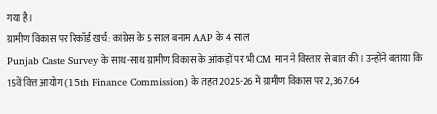गया है।
ग्रामीण विकास पर रिकॉर्ड खर्च: कांग्रेस के 5 साल बनाम AAP के 4 साल
Punjab Caste Survey के साथ-साथ ग्रामीण विकास के आंकड़ों पर भी CM मान ने विस्तार से बात की। उन्होंने बताया कि 15वें वित्त आयोग (15th Finance Commission) के तहत 2025-26 में ग्रामीण विकास पर 2,367.64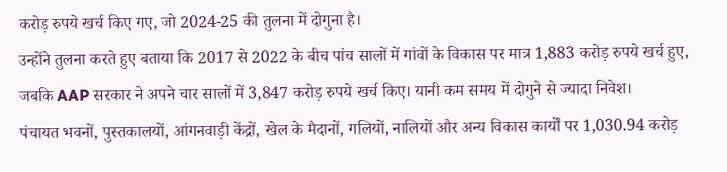करोड़ रुपये खर्च किए गए, जो 2024-25 की तुलना में दोगुना है।
उन्होंने तुलना करते हुए बताया कि 2017 से 2022 के बीच पांच सालों में गांवों के विकास पर मात्र 1,883 करोड़ रुपये खर्च हुए, जबकि AAP सरकार ने अपने चार सालों में 3,847 करोड़ रुपये खर्च किए। यानी कम समय में दोगुने से ज्यादा निवेश।
पंचायत भवनों, पुस्तकालयों, आंगनवाड़ी केंद्रों, खेल के मैदानों, गलियों, नालियों और अन्य विकास कार्यों पर 1,030.94 करोड़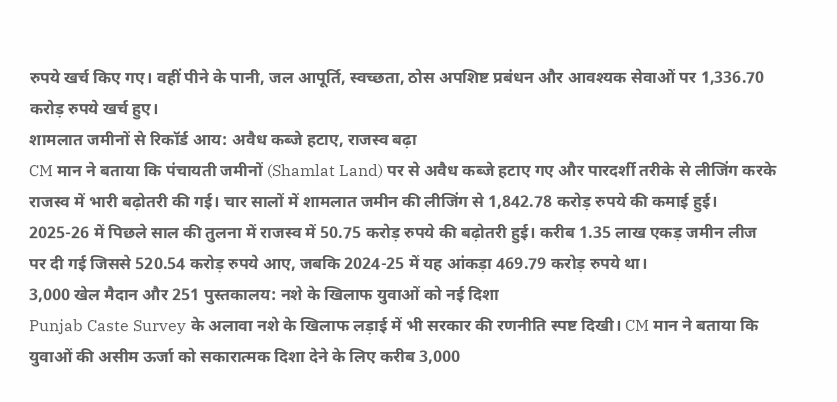रुपये खर्च किए गए। वहीं पीने के पानी, जल आपूर्ति, स्वच्छता, ठोस अपशिष्ट प्रबंधन और आवश्यक सेवाओं पर 1,336.70 करोड़ रुपये खर्च हुए।
शामलात जमीनों से रिकॉर्ड आय: अवैध कब्जे हटाए, राजस्व बढ़ा
CM मान ने बताया कि पंचायती जमीनों (Shamlat Land) पर से अवैध कब्जे हटाए गए और पारदर्शी तरीके से लीजिंग करके राजस्व में भारी बढ़ोतरी की गई। चार सालों में शामलात जमीन की लीजिंग से 1,842.78 करोड़ रुपये की कमाई हुई।
2025-26 में पिछले साल की तुलना में राजस्व में 50.75 करोड़ रुपये की बढ़ोतरी हुई। करीब 1.35 लाख एकड़ जमीन लीज पर दी गई जिससे 520.54 करोड़ रुपये आए, जबकि 2024-25 में यह आंकड़ा 469.79 करोड़ रुपये था।
3,000 खेल मैदान और 251 पुस्तकालय: नशे के खिलाफ युवाओं को नई दिशा
Punjab Caste Survey के अलावा नशे के खिलाफ लड़ाई में भी सरकार की रणनीति स्पष्ट दिखी। CM मान ने बताया कि युवाओं की असीम ऊर्जा को सकारात्मक दिशा देने के लिए करीब 3,000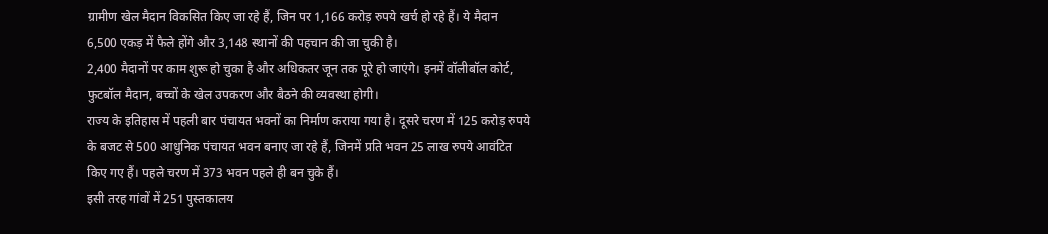ग्रामीण खेल मैदान विकसित किए जा रहे हैं, जिन पर 1,166 करोड़ रुपये खर्च हो रहे हैं। ये मैदान 6,500 एकड़ में फैले होंगे और 3,148 स्थानों की पहचान की जा चुकी है।
2,400 मैदानों पर काम शुरू हो चुका है और अधिकतर जून तक पूरे हो जाएंगे। इनमें वॉलीबॉल कोर्ट, फुटबॉल मैदान, बच्चों के खेल उपकरण और बैठने की व्यवस्था होगी।
राज्य के इतिहास में पहली बार पंचायत भवनों का निर्माण कराया गया है। दूसरे चरण में 125 करोड़ रुपये के बजट से 500 आधुनिक पंचायत भवन बनाए जा रहे हैं, जिनमें प्रति भवन 25 लाख रुपये आवंटित किए गए हैं। पहले चरण में 373 भवन पहले ही बन चुके हैं।
इसी तरह गांवों में 251 पुस्तकालय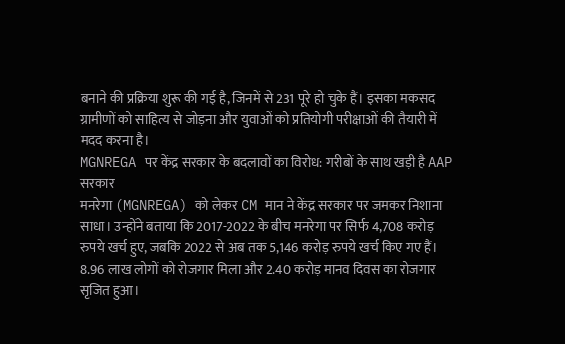बनाने की प्रक्रिया शुरू की गई है, जिनमें से 231 पूरे हो चुके हैं। इसका मकसद ग्रामीणों को साहित्य से जोड़ना और युवाओं को प्रतियोगी परीक्षाओं की तैयारी में मदद करना है।
MGNREGA पर केंद्र सरकार के बदलावों का विरोध: गरीबों के साथ खड़ी है AAP सरकार
मनरेगा (MGNREGA) को लेकर CM मान ने केंद्र सरकार पर जमकर निशाना साधा। उन्होंने बताया कि 2017-2022 के बीच मनरेगा पर सिर्फ 4,708 करोड़ रुपये खर्च हुए, जबकि 2022 से अब तक 5,146 करोड़ रुपये खर्च किए गए हैं। 8.96 लाख लोगों को रोजगार मिला और 2.40 करोड़ मानव दिवस का रोजगार सृजित हुआ।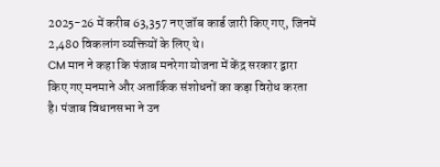2025-26 में करीब 63,357 नए जॉब कार्ड जारी किए गए, जिनमें 2,480 विकलांग व्यक्तियों के लिए थे।
CM मान ने कहा कि पंजाब मनरेगा योजना में केंद्र सरकार द्वारा किए गए मनमाने और अतार्किक संशोधनों का कड़ा विरोध करता है। पंजाब विधानसभा ने उन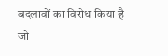बदलावों का विरोध किया है जो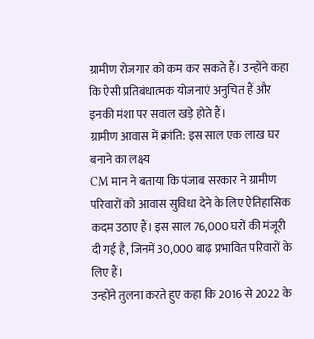ग्रामीण रोजगार को कम कर सकते हैं। उन्होंने कहा कि ऐसी प्रतिबंधात्मक योजनाएं अनुचित हैं और इनकी मंशा पर सवाल खड़े होते हैं।
ग्रामीण आवास में क्रांति: इस साल एक लाख घर बनाने का लक्ष्य
CM मान ने बताया कि पंजाब सरकार ने ग्रामीण परिवारों को आवास सुविधा देने के लिए ऐतिहासिक कदम उठाए हैं। इस साल 76,000 घरों की मंजूरी दी गई है, जिनमें 30,000 बाढ़ प्रभावित परिवारों के लिए हैं।
उन्होंने तुलना करते हुए कहा कि 2016 से 2022 के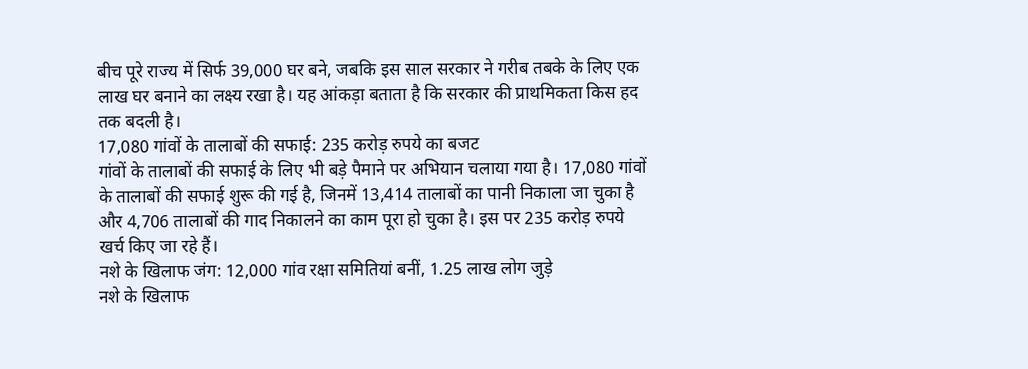बीच पूरे राज्य में सिर्फ 39,000 घर बने, जबकि इस साल सरकार ने गरीब तबके के लिए एक लाख घर बनाने का लक्ष्य रखा है। यह आंकड़ा बताता है कि सरकार की प्राथमिकता किस हद तक बदली है।
17,080 गांवों के तालाबों की सफाई: 235 करोड़ रुपये का बजट
गांवों के तालाबों की सफाई के लिए भी बड़े पैमाने पर अभियान चलाया गया है। 17,080 गांवों के तालाबों की सफाई शुरू की गई है, जिनमें 13,414 तालाबों का पानी निकाला जा चुका है और 4,706 तालाबों की गाद निकालने का काम पूरा हो चुका है। इस पर 235 करोड़ रुपये खर्च किए जा रहे हैं।
नशे के खिलाफ जंग: 12,000 गांव रक्षा समितियां बनीं, 1.25 लाख लोग जुड़े
नशे के खिलाफ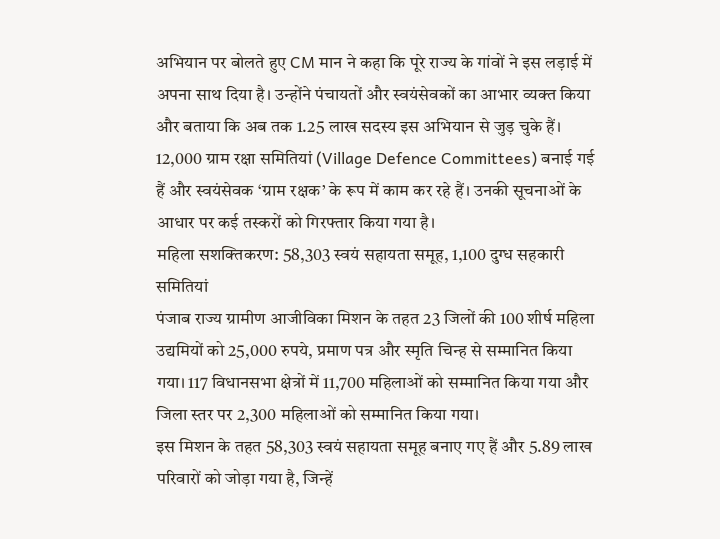अभियान पर बोलते हुए CM मान ने कहा कि पूरे राज्य के गांवों ने इस लड़ाई में अपना साथ दिया है। उन्होंने पंचायतों और स्वयंसेवकों का आभार व्यक्त किया और बताया कि अब तक 1.25 लाख सदस्य इस अभियान से जुड़ चुके हैं।
12,000 ग्राम रक्षा समितियां (Village Defence Committees) बनाई गई हैं और स्वयंसेवक ‘ग्राम रक्षक’ के रूप में काम कर रहे हैं। उनकी सूचनाओं के आधार पर कई तस्करों को गिरफ्तार किया गया है।
महिला सशक्तिकरण: 58,303 स्वयं सहायता समूह, 1,100 दुग्ध सहकारी समितियां
पंजाब राज्य ग्रामीण आजीविका मिशन के तहत 23 जिलों की 100 शीर्ष महिला उद्यमियों को 25,000 रुपये, प्रमाण पत्र और स्मृति चिन्ह से सम्मानित किया गया। 117 विधानसभा क्षेत्रों में 11,700 महिलाओं को सम्मानित किया गया और जिला स्तर पर 2,300 महिलाओं को सम्मानित किया गया।
इस मिशन के तहत 58,303 स्वयं सहायता समूह बनाए गए हैं और 5.89 लाख परिवारों को जोड़ा गया है, जिन्हें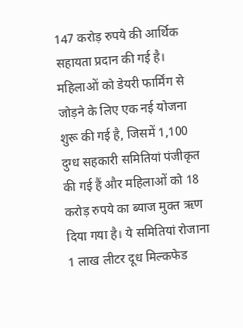147 करोड़ रुपये की आर्थिक सहायता प्रदान की गई है।
महिलाओं को डेयरी फार्मिंग से जोड़ने के लिए एक नई योजना शुरू की गई है, जिसमें 1,100 दुग्ध सहकारी समितियां पंजीकृत की गई हैं और महिलाओं को 18 करोड़ रुपये का ब्याज मुक्त ऋण दिया गया है। ये समितियां रोजाना 1 लाख लीटर दूध मिल्कफेड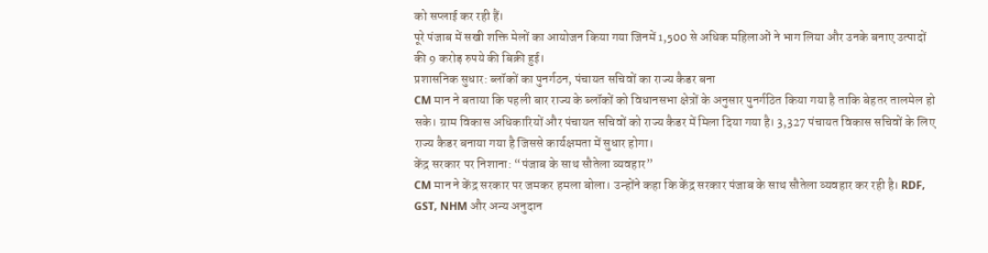को सप्लाई कर रही हैं।
पूरे पंजाब में सखी शक्ति मेलों का आयोजन किया गया जिनमें 1,500 से अधिक महिलाओं ने भाग लिया और उनके बनाए उत्पादों की 9 करोड़ रुपये की बिक्री हुई।
प्रशासनिक सुधार: ब्लॉकों का पुनर्गठन, पंचायत सचिवों का राज्य कैडर बना
CM मान ने बताया कि पहली बार राज्य के ब्लॉकों को विधानसभा क्षेत्रों के अनुसार पुनर्गठित किया गया है ताकि बेहतर तालमेल हो सके। ग्राम विकास अधिकारियों और पंचायत सचिवों को राज्य कैडर में मिला दिया गया है। 3,327 पंचायत विकास सचिवों के लिए राज्य कैडर बनाया गया है जिससे कार्यक्षमता में सुधार होगा।
केंद्र सरकार पर निशाना: “पंजाब के साथ सौतेला व्यवहार”
CM मान ने केंद्र सरकार पर जमकर हमला बोला। उन्होंने कहा कि केंद्र सरकार पंजाब के साथ सौतेला व्यवहार कर रही है। RDF, GST, NHM और अन्य अनुदान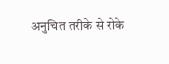अनुचित तरीके से रोके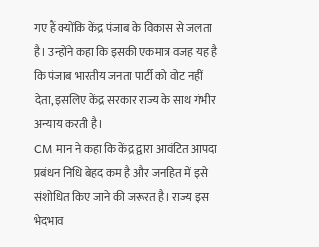गए हैं क्योंकि केंद्र पंजाब के विकास से जलता है। उन्होंने कहा कि इसकी एकमात्र वजह यह है कि पंजाब भारतीय जनता पार्टी को वोट नहीं देता, इसलिए केंद्र सरकार राज्य के साथ गंभीर अन्याय करती है।
CM मान ने कहा कि केंद्र द्वारा आवंटित आपदा प्रबंधन निधि बेहद कम है और जनहित में इसे संशोधित किए जाने की जरूरत है। राज्य इस भेदभाव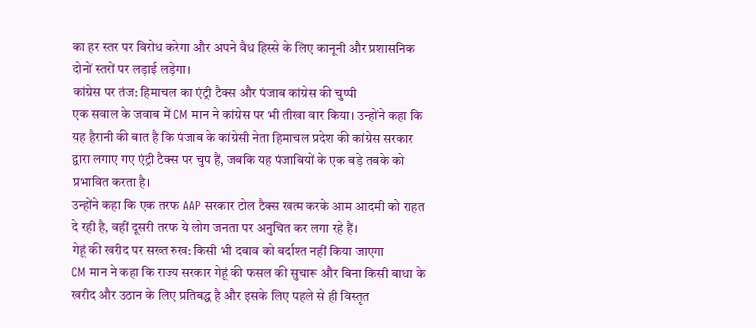का हर स्तर पर विरोध करेगा और अपने वैध हिस्से के लिए कानूनी और प्रशासनिक दोनों स्तरों पर लड़ाई लड़ेगा।
कांग्रेस पर तंज: हिमाचल का एंट्री टैक्स और पंजाब कांग्रेस की चुप्पी
एक सवाल के जवाब में CM मान ने कांग्रेस पर भी तीखा वार किया। उन्होंने कहा कि यह हैरानी की बात है कि पंजाब के कांग्रेसी नेता हिमाचल प्रदेश की कांग्रेस सरकार द्वारा लगाए गए एंट्री टैक्स पर चुप हैं, जबकि यह पंजाबियों के एक बड़े तबके को प्रभावित करता है।
उन्होंने कहा कि एक तरफ AAP सरकार टोल टैक्स खत्म करके आम आदमी को राहत दे रही है, वहीं दूसरी तरफ ये लोग जनता पर अनुचित कर लगा रहे हैं।
गेहूं की खरीद पर सख्त रुख: किसी भी दबाव को बर्दाश्त नहीं किया जाएगा
CM मान ने कहा कि राज्य सरकार गेहूं की फसल की सुचारू और बिना किसी बाधा के खरीद और उठान के लिए प्रतिबद्ध है और इसके लिए पहले से ही विस्तृत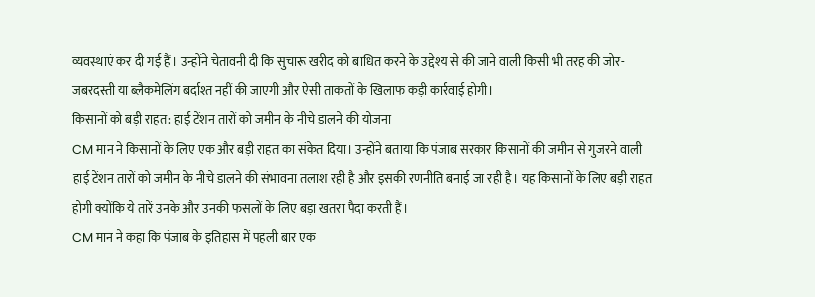व्यवस्थाएं कर दी गई हैं। उन्होंने चेतावनी दी कि सुचारू खरीद को बाधित करने के उद्देश्य से की जाने वाली किसी भी तरह की जोर-जबरदस्ती या ब्लैकमेलिंग बर्दाश्त नहीं की जाएगी और ऐसी ताकतों के खिलाफ कड़ी कार्रवाई होगी।
किसानों को बड़ी राहत: हाई टेंशन तारों को जमीन के नीचे डालने की योजना
CM मान ने किसानों के लिए एक और बड़ी राहत का संकेत दिया। उन्होंने बताया कि पंजाब सरकार किसानों की जमीन से गुजरने वाली हाई टेंशन तारों को जमीन के नीचे डालने की संभावना तलाश रही है और इसकी रणनीति बनाई जा रही है। यह किसानों के लिए बड़ी राहत होगी क्योंकि ये तारें उनके और उनकी फसलों के लिए बड़ा खतरा पैदा करती हैं।
CM मान ने कहा कि पंजाब के इतिहास में पहली बार एक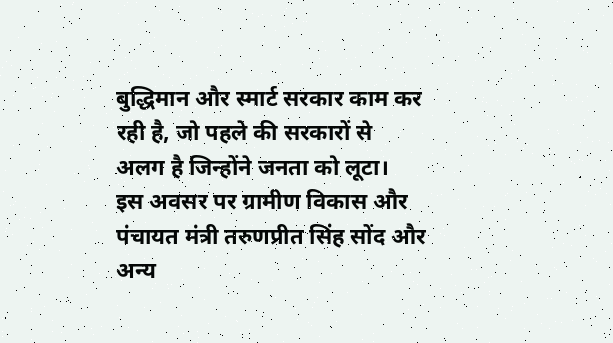बुद्धिमान और स्मार्ट सरकार काम कर रही है, जो पहले की सरकारों से अलग है जिन्होंने जनता को लूटा।
इस अवसर पर ग्रामीण विकास और पंचायत मंत्री तरुणप्रीत सिंह सोंद और अन्य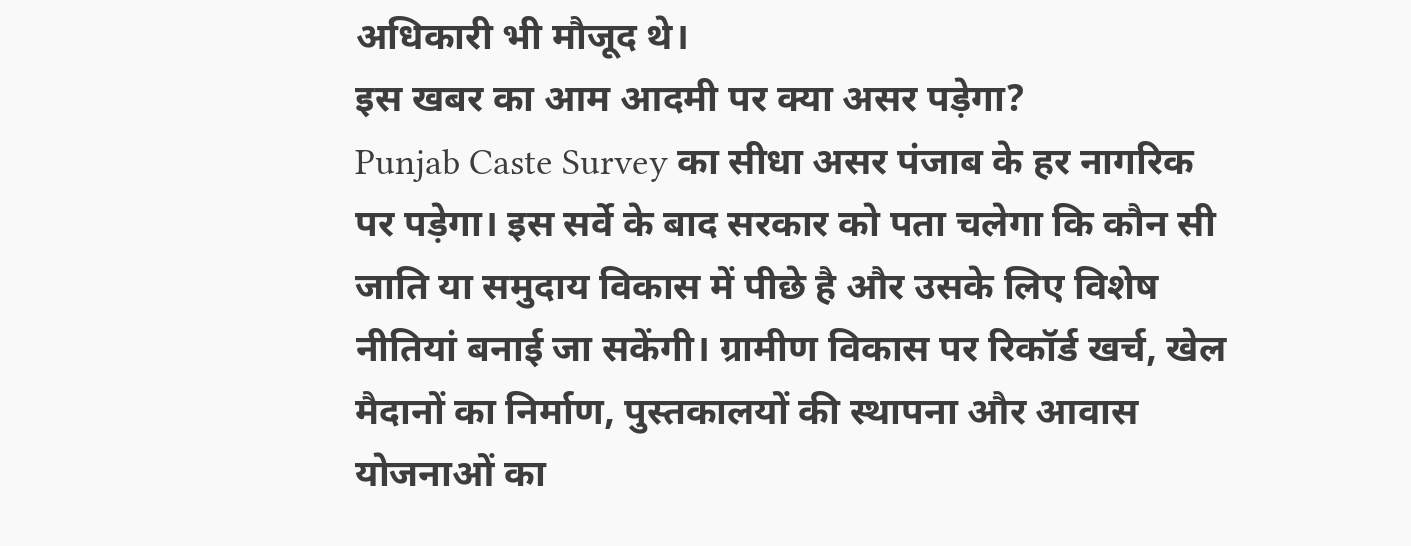अधिकारी भी मौजूद थे।
इस खबर का आम आदमी पर क्या असर पड़ेगा?
Punjab Caste Survey का सीधा असर पंजाब के हर नागरिक पर पड़ेगा। इस सर्वे के बाद सरकार को पता चलेगा कि कौन सी जाति या समुदाय विकास में पीछे है और उसके लिए विशेष नीतियां बनाई जा सकेंगी। ग्रामीण विकास पर रिकॉर्ड खर्च, खेल मैदानों का निर्माण, पुस्तकालयों की स्थापना और आवास योजनाओं का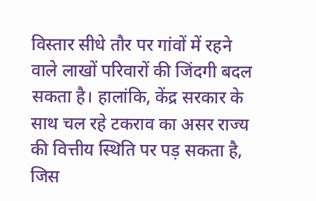विस्तार सीधे तौर पर गांवों में रहने वाले लाखों परिवारों की जिंदगी बदल सकता है। हालांकि, केंद्र सरकार के साथ चल रहे टकराव का असर राज्य की वित्तीय स्थिति पर पड़ सकता है, जिस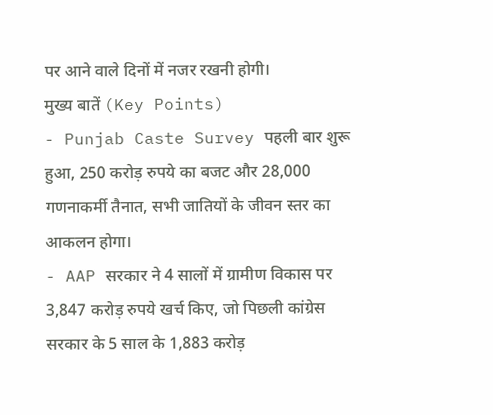पर आने वाले दिनों में नजर रखनी होगी।
मुख्य बातें (Key Points)
- Punjab Caste Survey पहली बार शुरू हुआ, 250 करोड़ रुपये का बजट और 28,000 गणनाकर्मी तैनात, सभी जातियों के जीवन स्तर का आकलन होगा।
- AAP सरकार ने 4 सालों में ग्रामीण विकास पर 3,847 करोड़ रुपये खर्च किए, जो पिछली कांग्रेस सरकार के 5 साल के 1,883 करोड़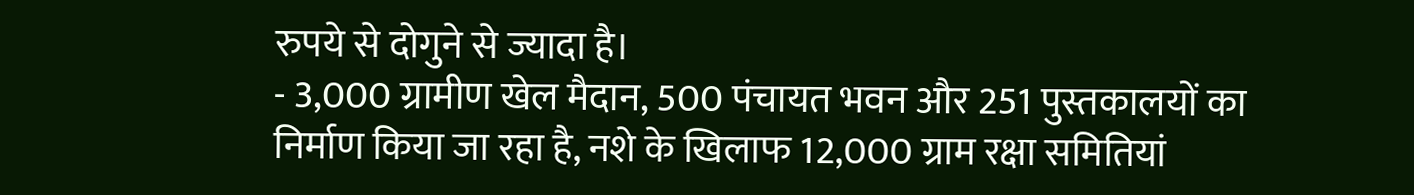रुपये से दोगुने से ज्यादा है।
- 3,000 ग्रामीण खेल मैदान, 500 पंचायत भवन और 251 पुस्तकालयों का निर्माण किया जा रहा है, नशे के खिलाफ 12,000 ग्राम रक्षा समितियां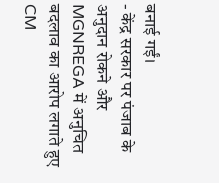बनाई गईं।
- केंद्र सरकार पर पंजाब के अनुदान रोकने और MGNREGA में अनुचित बदलाव का आरोप लगाते हुए CM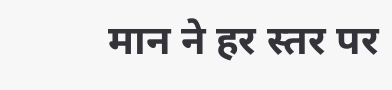मान ने हर स्तर पर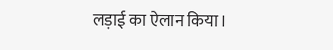लड़ाई का ऐलान किया।